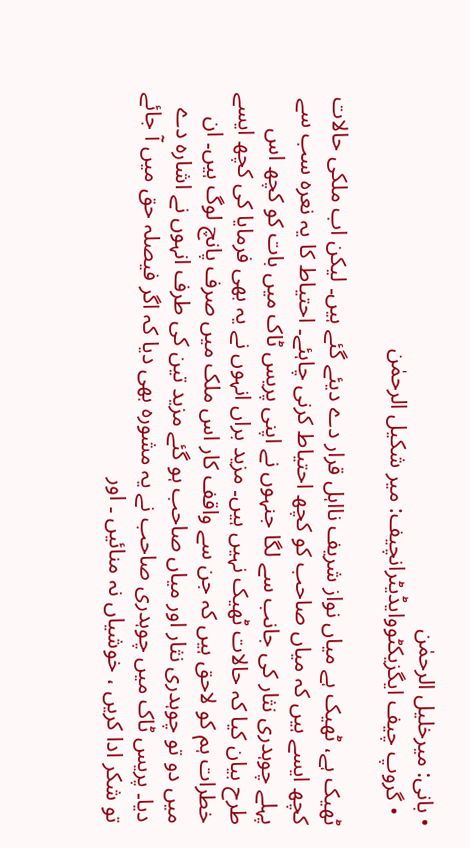• بانی: میرخلیل الرحمٰن
  • گروپ چیف ایگزیکٹووایڈیٹرانچیف: میر شکیل الرحمٰن

ٹھیک ہے، ٹھیک ہے میاں نواز شریف نااہل قرار دے دیئے گئے ہیں۔ لیکن اب ملکی حالات کچھ ایسے ہیں کہ میاں صاحب کو کچھ احتیاط کرنی چاہئے۔ احتیاط کا یہ نعرہ سب سے پہلے چوہدری نثار کی جانب سے لگا جنہوں نے اپنی پریس ٹاک میں بات کو کچھ اس طرح بیان کیا کہ حالات ٹھیک نہیں ہیں۔ مزید براں انہوں نے یہ بھی فرمایا کی کچھ ایسے خطرات ہم کو لاحق ہیں کہ جن سے واقف کار اس ملک میں صرف پانچ لوگ ہیں۔ ان میں دو تو چوہدری نثار اور میاں صاحب ہو گئے مزید تین کی طرف انہوں نے اشارہ دے دیا۔ پریس ٹاک میں چوہدری صاحب نے یہ مشورہ بھی دیا کہ اگر فیصلہ حق میں آ جائے تو شکر ادا کریں ، خوشیاں نہ منائیں ۔ اور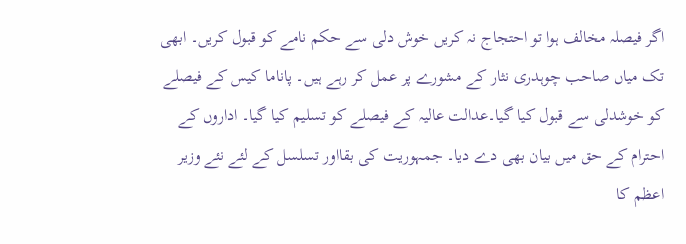اگر فیصلہ مخالف ہوا تو احتجاج نہ کریں خوش دلی سے حکم نامے کو قبول کریں۔ ابھی تک میاں صاحب چوہدری نثار کے مشورے پر عمل کر رہے ہیں۔ پاناما کیس کے فیصلے کو خوشدلی سے قبول کیا گیا۔عدالت عالیہ کے فیصلے کو تسلیم کیا گیا۔ اداروں کے احترام کے حق میں بیان بھی دے دیا۔ جمہوریت کی بقااور تسلسل کے لئے نئے وزیر اعظم کا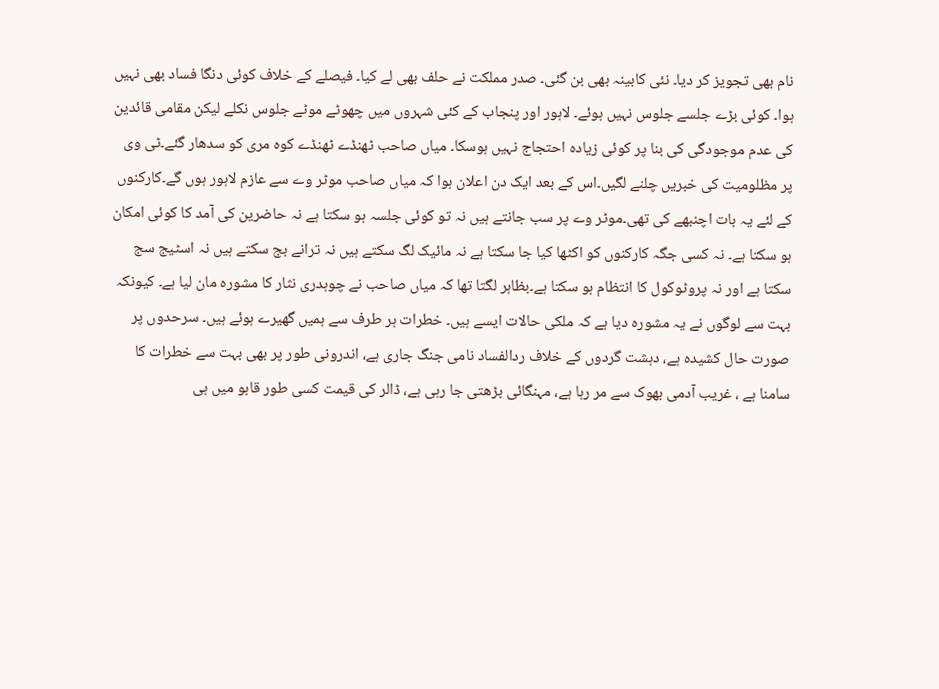نام بھی تجویز کر دیا۔ نئی کابینہ بھی بن گئی۔ صدر مملکت نے حلف بھی لے کیا۔ فیصلے کے خلاف کوئی دنگا فساد بھی نہیں ہوا۔ کوئی بڑے جلسے جلوس نہیں ہوئے۔ لاہور اور پنجاب کے کئی شہروں میں چھوٹے موٹے جلوس نکلے لیکن مقامی قائدین کی عدم موجودگی کی بنا پر کوئی زیادہ احتجاج نہیں ہوسکا۔ میاں صاحب ٹھنڈے ٹھنڈے کوہ مری کو سدھار گئے۔ٹی وی پر مظلومیت کی خبریں چلنے لگیں۔اس کے بعد ایک دن اعلان ہوا کہ میاں صاحب موٹر وے سے عازم لاہور ہوں گے۔کارکنوں کے لئے یہ بات اچنبھے کی تھی۔موٹر وے پر سب جانتے ہیں نہ تو کوئی جلسہ ہو سکتا ہے نہ حاضرین کی آمد کا کوئی امکان ہو سکتا ہے۔ نہ کسی جگہ کارکنوں کو اکٹھا کیا جا سکتا ہے نہ مائیک لگ سکتے ہیں نہ ترانے بج سکتے ہیں نہ اسٹیج سج سکتا ہے اور نہ پروٹوکول کا انتظام ہو سکتا ہے۔بظاہر لگتا تھا کہ میاں صاحب نے چوہدری نثار کا مشورہ مان لیا ہے۔ کیونکہ بہت سے لوگوں نے یہ مشورہ دیا ہے کہ ملکی حالات ایسے ہیں۔ خطرات ہر طرف سے ہمیں گھیرے ہوئے ہیں۔ سرحدوں پر صورت حال کشیدہ ہے، دہشت گردوں کے خلاف ردالفساد نامی جنگ جاری ہے، اندرونی طور پر بھی بہت سے خطرات کا سامنا ہے ، غریب آدمی بھوک سے مر رہا ہے، مہنگائی بڑھتی جا رہی ہے، ڈالر کی قیمت کسی طور قابو میں ہی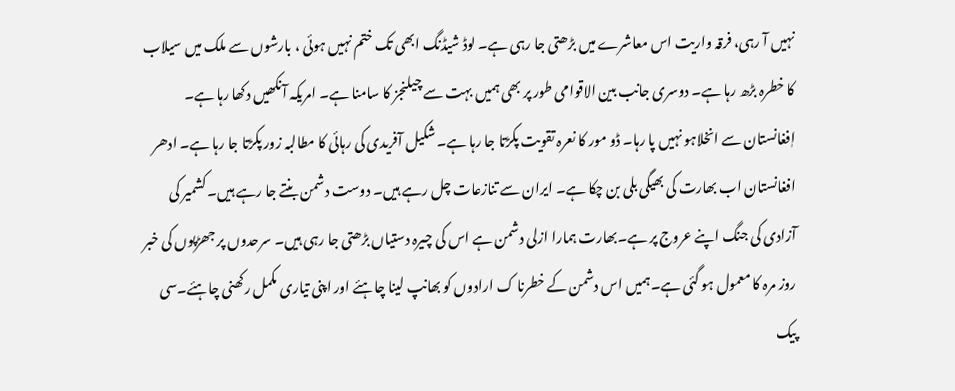نہیں آ رہی، فرقہ واریت اس معاشرے میں بڑھتی جا رہی ہے۔ لوڈ شیڈنگ ابھی تک ختم نہیں ہوئی ، بارشوں سے ملک میں سیلاب کا خطرہ بڑھ رہا ہے۔ دوسری جانب بین الاقوامی طور پر بھی ہمیں بہت سے چیلنجز کا سامنا ہے۔ امریکہ آنکھیں دکھا رہا ہے۔ اٖفغانستان سے انخلاہو نہیں پا رہا۔ ڈو مور کا نعرہ تقویت پکڑتا جا رہا ہے۔ شکیل آفریدی کی رہائی کا مطالبہ زور پکڑتا جا رہا ہے۔ ادھر افغانستان اب بھارت کی بھیگی بلی بن چکا ہے۔ ایران سے تنازعات چل رہے ہیں۔ دوست دشمن بنتے جا رہے ہیں۔ کشمیر کی آزادی کی جنگ اپنے عروج پر ہے۔بھارت ہمارا ازلی دشمن ہے اس کی چیرہ دستیاں بڑھتی جا رہی ہیں۔ سرحدوں پر جھڑپوں کی خبر روز مرہ کا معمول ہو گئی ہے۔ہمیں اس دشمن کے خطرنا ک ارادوں کو بھانپ لینا چاہئے اور اپنی تیاری مکمل رکھنی چاہئے۔سی پیک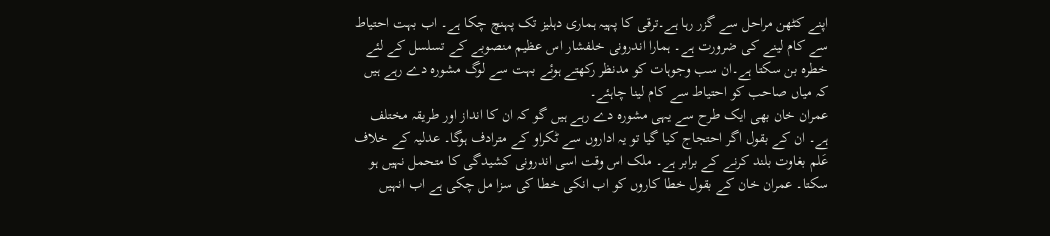اپنے کٹھن مراحل سے گزر رہا ہے۔ترقی کا پہیہ ہماری دہلیز تک پہنچ چکا ہے۔ اب بہت احتیاط سے کام لینے کی ضرورت ہے۔ ہمارا اندرونی خلفشار اس عظیم منصوبے کے تسلسل کے لئے خطرہ بن سکتا ہے۔ان سب وجوہات کو مدنظر رکھتے ہوئے بہت سے لوگ مشورہ دے رہے ہیں کہ میاں صاحب کو احتیاط سے کام لینا چاہئے۔
عمران خان بھی ایک طرح سے یہی مشورہ دے رہے ہیں گو کہ ان کا انداز اور طریقہ مختلف ہے۔ ان کے بقول اگر احتجاج کیا گیا تو یہ اداروں سے ٹکراو کے مترادف ہوگا۔ عدلیہ کے خلاف عَلم بغاوت بلند کرنے کے برابر ہے۔ ملک اس وقت اسی اندرونی کشیدگی کا متحمل نہیں ہو سکتا۔ عمران خان کے بقول خطا کاروں کو اب انکی خطا کی سزا مل چکی ہے اب انہیں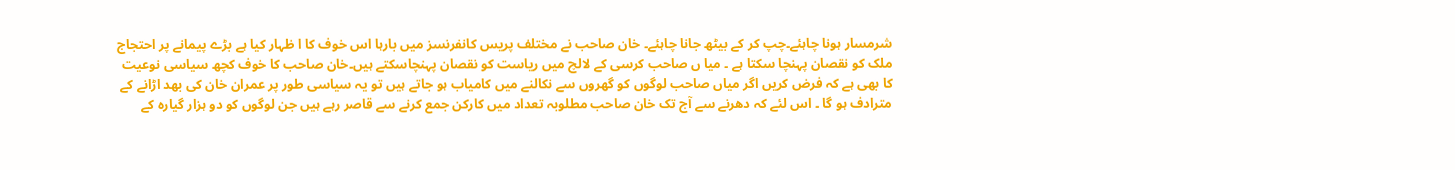شرمسار ہونا چاہئے۔چپ کر کے بیٹھ جانا چاہئے۔ خان صاحب نے مختلف پریس کانفرنسز میں بارہا اس خوف کا ا ظہار کیا ہے بڑے پیمانے پر احتجاج ملک کو نقصان پہنچا سکتا ہے ۔ میا ں صاحب کرسی کے لالچ میں ریاست کو نقصان پہنچاسکتے ہیں۔خان صاحب کا خوف کچھ سیاسی نوعیت کا بھی ہے کہ فرض کریں اگر میاں صاحب لوگوں کو گھروں سے نکالنے میں کامیاب ہو جاتے ہیں تو یہ سیاسی طور پر عمران خان کی بھد اڑانے کے مترادف ہو گا ۔ اس لئے کہ دھرنے سے آج تک خان صاحب مطلوبہ تعداد میں کارکن جمع کرنے سے قاصر رہے ہیں جن لوگوں کو دو ہزار گیارہ کے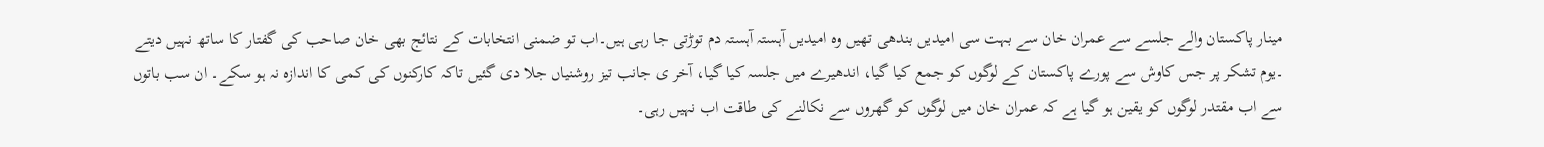مینار پاکستان والے جلسے سے عمران خان سے بہت سی امیدیں بندھی تھیں وہ امیدیں آہستہ آہستہ دم توڑتی جا رہی ہیں۔اب تو ضمنی انتخابات کے نتائج بھی خان صاحب کی گفتار کا ساتھ نہیں دیتے ۔یوم تشکر پر جس کاوش سے پورے پاکستان کے لوگوں کو جمع کیا گیا، اندھیرے میں جلسہ کیا گیا، آخر ی جانب تیز روشنیاں جلا دی گئیں تاکہ کارکنوں کی کمی کا اندازہ نہ ہو سکے۔ ان سب باتوں سے اب مقتدر لوگوں کو یقین ہو گیا ہے کہ عمران خان میں لوگوں کو گھروں سے نکالنے کی طاقت اب نہیں رہی۔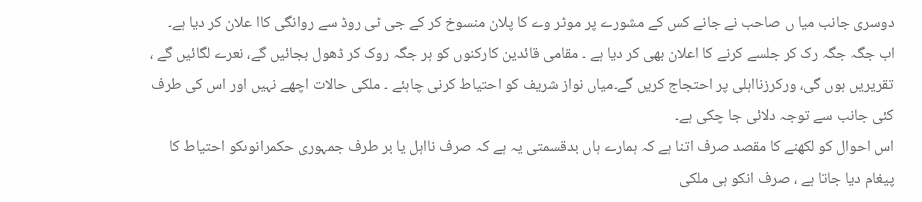دوسری جانب میا ں صاحب نے جانے کس کے مشورے پر موٹر وے کا پلان منسوخ کر کے جی ٹی روڈ سے روانگی کاا علان کر دیا ہے۔ اب جگہ جگہ رک کر جلسے کرنے کا اعلان بھی کر دیا ہے ۔ مقامی قائدین کارکنوں کو ہر جگہ روک کر ڈھول بجائیں گے، نعرے لگائیں گے ، تقریریں ہوں گی، ورکرزنااہلی پر احتجاج کریں گے۔میاں نواز شریف کو احتیاط کرنی چاہئے ۔ ملکی حالات اچھے نہیں اور اس کی طرف کئی جانب سے توجہ دلائی جا چکی ہے۔
اس احوال کو لکھنے کا مقصد صرف اتنا ہے کہ ہمارے ہاں بدقسمتی یہ ہے کہ صرف نااہل یا بر طرف جمہوری حکمرانوںکو احتیاط کا پیغام دیا جاتا ہے ، صرف انکو ہی ملکی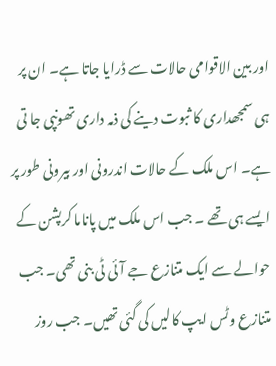اور بین الاقوامی حالات سے ڈرایا جاتا ہے۔ ان پر ہی سمجھداری کا ثبوت دینے کی ذمہ داری تھونپی جا تی ہے۔ اس ملک کے حالات اندرونی اور بیرونی طور پر ایسے ہی تھے ۔ جب اس ملک میں پاناما کرپشن کے حوالے سے ایک متنازع جے آئی ٹی بنی تھی۔ جب متنازع وٹس ایپ کالیں کی گئی تھیں۔ جب روز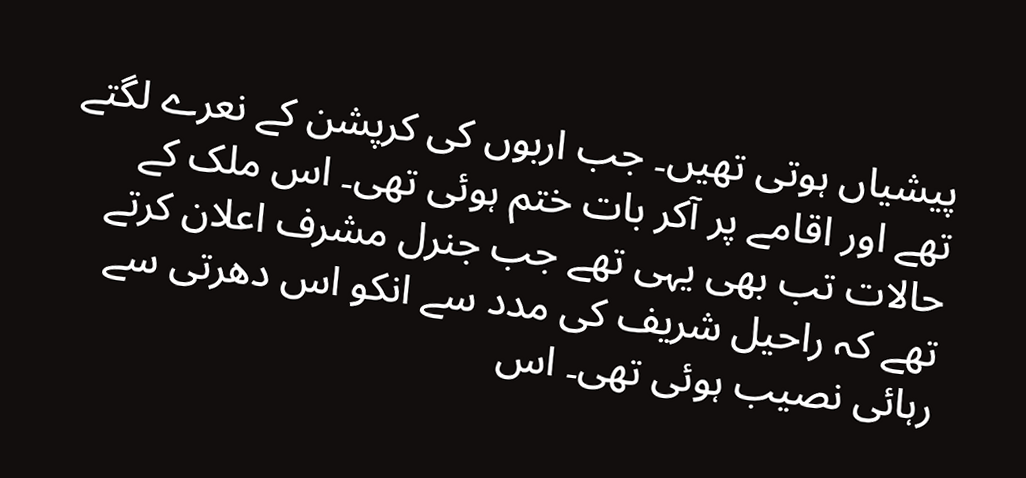پیشیاں ہوتی تھیں۔ جب اربوں کی کرپشن کے نعرے لگتے تھے اور اقامے پر آکر بات ختم ہوئی تھی۔ اس ملک کے حالات تب بھی یہی تھے جب جنرل مشرف اعلان کرتے تھے کہ راحیل شریف کی مدد سے انکو اس دھرتی سے رہائی نصیب ہوئی تھی۔ اس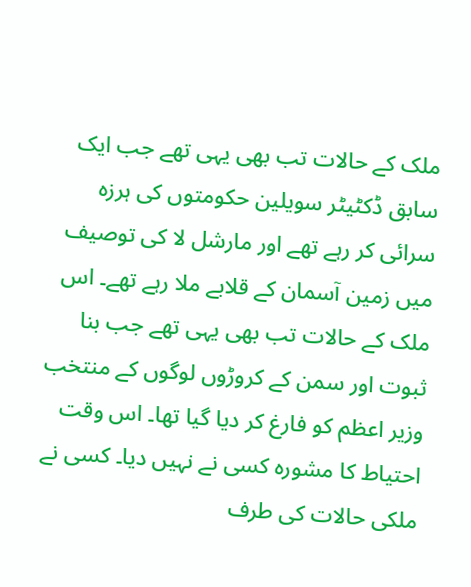ملک کے حالات تب بھی یہی تھے جب ایک سابق ڈکٹیٹر سویلین حکومتوں کی ہرزہ سرائی کر رہے تھے اور مارشل لا کی توصیف میں زمین آسمان کے قلابے ملا رہے تھے۔ اس ملک کے حالات تب بھی یہی تھے جب بنا ثبوت اور سمن کے کروڑوں لوگوں کے منتخب وزیر اعظم کو فارغ کر دیا گیا تھا۔ اس وقت احتیاط کا مشورہ کسی نے نہیں دیا۔ کسی نے ملکی حالات کی طرف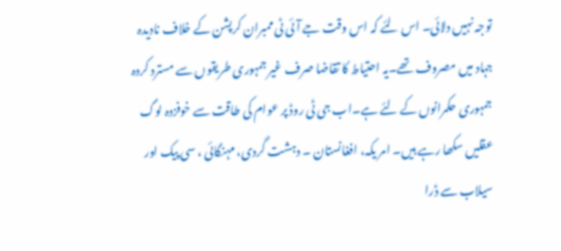توجہ نہیں دلائی۔ اس لئے کہ اس وقت جے آئی ٹی ممبران کرپشن کے خلاف نادیدہ جہاد میں مصروف تھے۔یہ احتیاط کا تقاضا صرف غیر جمہوری طریقوں سے مسترد کردہ جمہوری حکمرانوں کے لئے ہے۔اب جی ٹی روڈ پر عوام کی طاقت سے خوفزدہ لوگ عقلیں سکھا رہے ہیں۔ امر یکہ، افغانستان ۔ دہشت گردی، مہنگائی ، سی پیک اور سیلاب سے ڈرا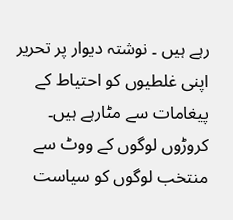رہے ہیں ۔ نوشتہ دیوار پر تحریر اپنی غلطیوں کو احتیاط کے پیغامات سے مٹارہے ہیں۔ کروڑوں لوگوں کے ووٹ سے منتخب لوگوں کو سیاست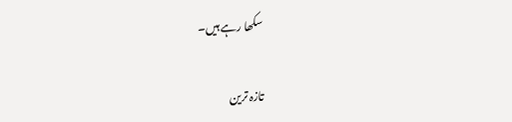سکھا رہے ہیں۔

تازہ ترین